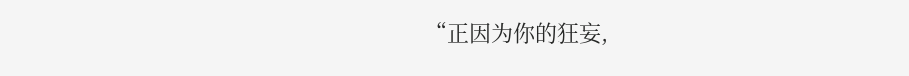“正因为你的狂妄,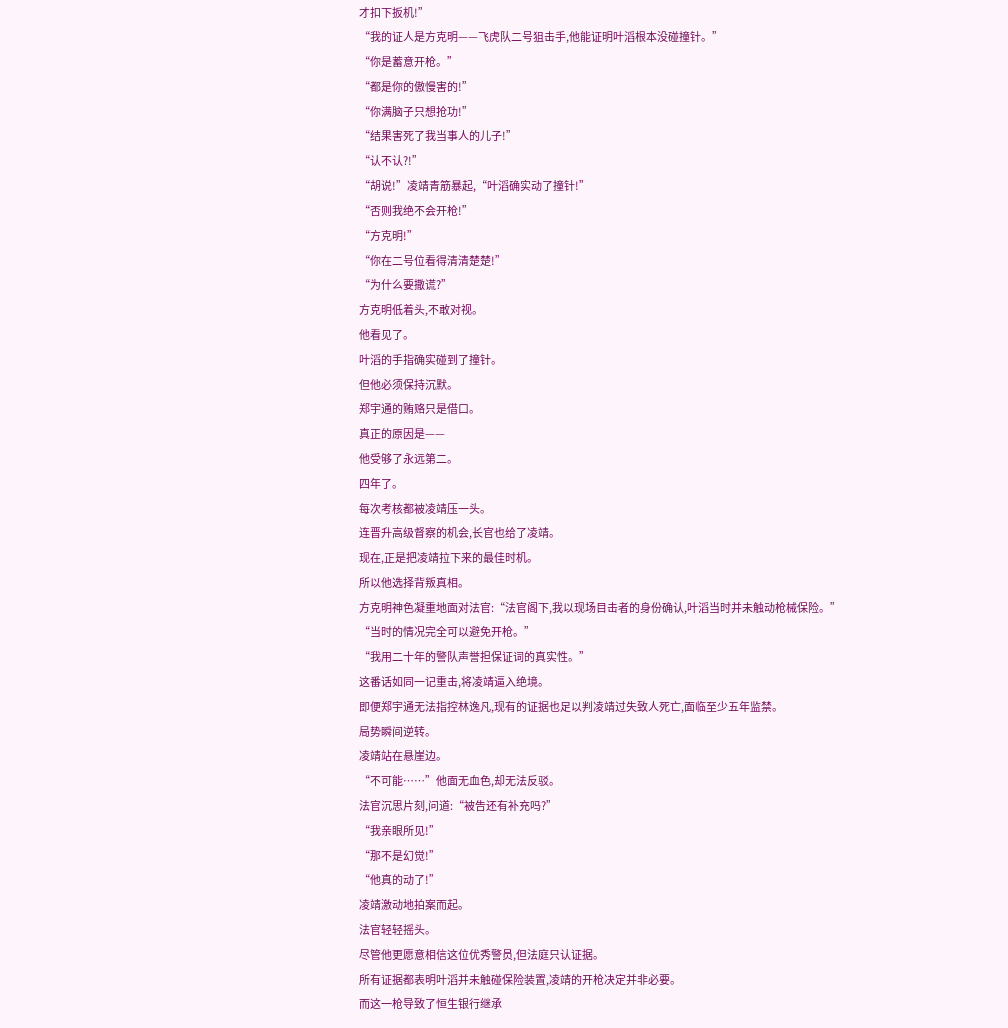才扣下扳机!”
“我的证人是方克明——飞虎队二号狙击手,他能证明叶滔根本没碰撞针。”
“你是蓄意开枪。”
“都是你的傲慢害的!”
“你满脑子只想抢功!”
“结果害死了我当事人的儿子!”
“认不认?!”
“胡说!”凌靖青筋暴起,“叶滔确实动了撞针!”
“否则我绝不会开枪!”
“方克明!”
“你在二号位看得清清楚楚!”
“为什么要撒谎?”
方克明低着头,不敢对视。
他看见了。
叶滔的手指确实碰到了撞针。
但他必须保持沉默。
郑宇通的贿赂只是借口。
真正的原因是——
他受够了永远第二。
四年了。
每次考核都被凌靖压一头。
连晋升高级督察的机会,长官也给了凌靖。
现在,正是把凌靖拉下来的最佳时机。
所以他选择背叛真相。
方克明神色凝重地面对法官:“法官阁下,我以现场目击者的身份确认,叶滔当时并未触动枪械保险。”
“当时的情况完全可以避免开枪。”
“我用二十年的警队声誉担保证词的真实性。”
这番话如同一记重击,将凌靖逼入绝境。
即便郑宇通无法指控林逸凡,现有的证据也足以判凌靖过失致人死亡,面临至少五年监禁。
局势瞬间逆转。
凌靖站在悬崖边。
“不可能……”他面无血色,却无法反驳。
法官沉思片刻,问道:“被告还有补充吗?”
“我亲眼所见!”
“那不是幻觉!”
“他真的动了!”
凌靖激动地拍案而起。
法官轻轻摇头。
尽管他更愿意相信这位优秀警员,但法庭只认证据。
所有证据都表明叶滔并未触碰保险装置,凌靖的开枪决定并非必要。
而这一枪导致了恒生银行继承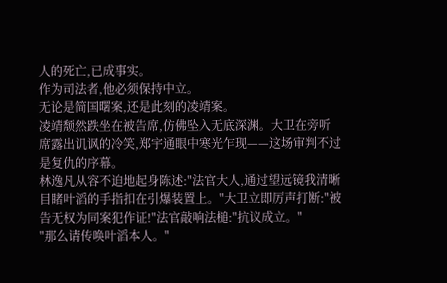人的死亡,已成事实。
作为司法者,他必须保持中立。
无论是简国曙案,还是此刻的凌靖案。
凌靖颓然跌坐在被告席,仿佛坠入无底深渊。大卫在旁听席露出讥讽的冷笑,郑宇通眼中寒光乍现——这场审判不过是复仇的序幕。
林逸凡从容不迫地起身陈述:"法官大人,通过望远镜我清晰目睹叶滔的手指扣在引爆装置上。"大卫立即厉声打断:"被告无权为同案犯作证!"法官敲响法槌:"抗议成立。"
"那么请传唤叶滔本人。"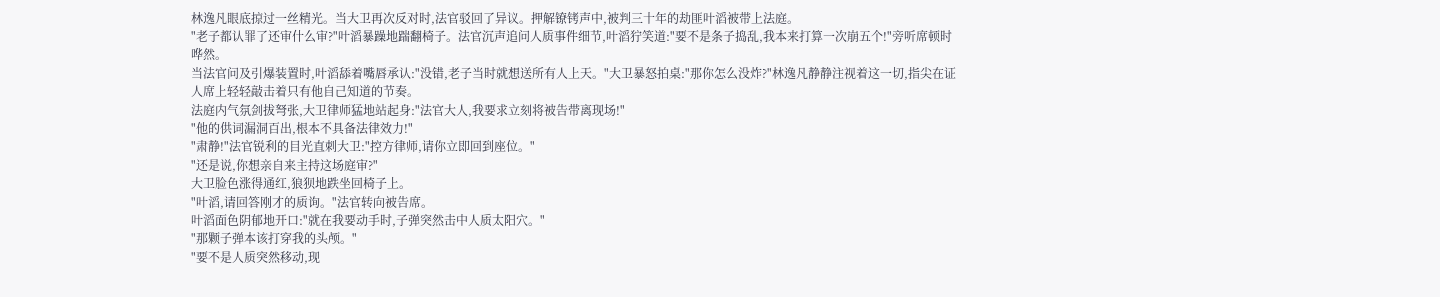林逸凡眼底掠过一丝精光。当大卫再次反对时,法官驳回了异议。押解镣铐声中,被判三十年的劫匪叶滔被带上法庭。
"老子都认罪了还审什么审?"叶滔暴躁地踹翻椅子。法官沉声追问人质事件细节,叶滔狞笑道:"要不是条子捣乱,我本来打算一次崩五个!"旁听席顿时哗然。
当法官问及引爆装置时,叶滔舔着嘴唇承认:"没错,老子当时就想送所有人上天。"大卫暴怒拍桌:"那你怎么没炸?"林逸凡静静注视着这一切,指尖在证人席上轻轻敲击着只有他自己知道的节奏。
法庭内气氛剑拔弩张,大卫律师猛地站起身:"法官大人,我要求立刻将被告带离现场!"
"他的供词漏洞百出,根本不具备法律效力!"
"肃静!"法官锐利的目光直刺大卫:"控方律师,请你立即回到座位。"
"还是说,你想亲自来主持这场庭审?"
大卫脸色涨得通红,狼狈地跌坐回椅子上。
"叶滔,请回答刚才的质询。"法官转向被告席。
叶滔面色阴郁地开口:"就在我要动手时,子弹突然击中人质太阳穴。"
"那颗子弹本该打穿我的头颅。"
"要不是人质突然移动,现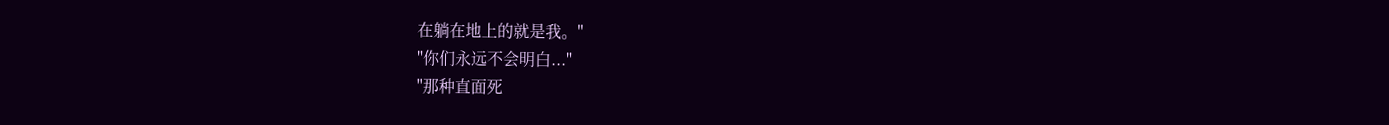在躺在地上的就是我。"
"你们永远不会明白..."
"那种直面死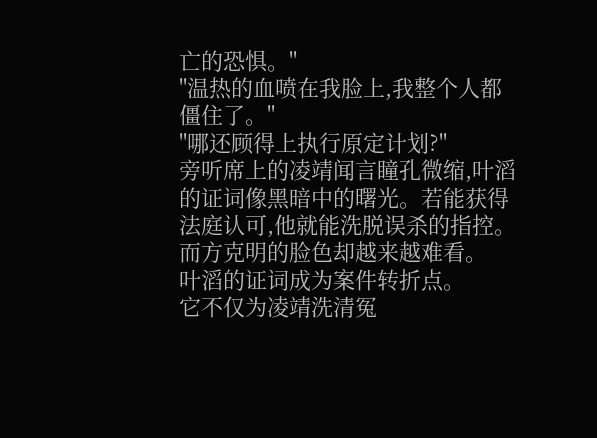亡的恐惧。"
"温热的血喷在我脸上,我整个人都僵住了。"
"哪还顾得上执行原定计划?"
旁听席上的凌靖闻言瞳孔微缩,叶滔的证词像黑暗中的曙光。若能获得法庭认可,他就能洗脱误杀的指控。
而方克明的脸色却越来越难看。
叶滔的证词成为案件转折点。
它不仅为凌靖洗清冤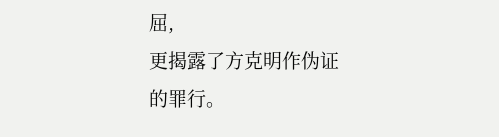屈,
更揭露了方克明作伪证的罪行。